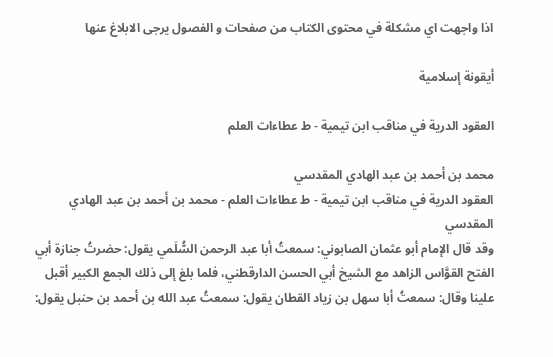اذا واجهت اي مشكلة في محتوى الكتاب من صفحات و الفصول يرجى الابلاغ عنها

أيقونة إسلامية

العقود الدرية في مناقب ابن تيمية - ط عطاءات العلم

محمد بن أحمد بن عبد الهادي المقدسي
العقود الدرية في مناقب ابن تيمية - ط عطاءات العلم - محمد بن أحمد بن عبد الهادي المقدسي
وقد قال الإمام أبو عثمان الصابوني: سمعتُ أبا عبد الرحمن السُّلَمي يقول: حضرتُ جنازة أبي الفتح القوَّاس الزاهد مع الشيخ أبي الحسن الدارقطني، فلما بلغ إلى ذلك الجمع الكبير أقبل علينا وقال: سمعتُ أبا سهل بن زياد القطان يقول: سمعتُ عبد الله بن أحمد بن حنبل يقول: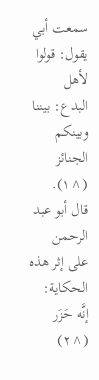سمعت أبي يقول: قولوا لأهل البدع: بيننا وبينكم الجنائز (^١).
قال أبو عبد الرحمن على إثر هذه الحكاية: إنَّه حَزَر (^٢)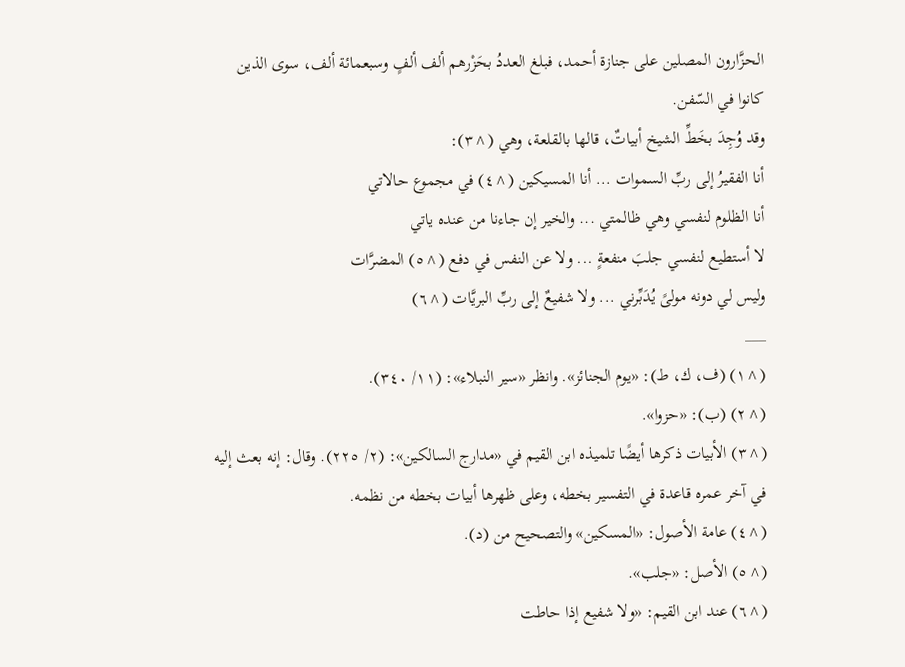الحزَّارون المصلين على جنازة أحمد، فبلغ العددُ بحَزْرهم ألف ألفٍ وسبعمائة ألف، سوى الذين كانوا في السّفن.
وقد وُجِدَ بخَطِّ الشيخ أبياتٌ، قالها بالقلعة، وهي (^٣):
أنا الفقيرُ إلى ربِّ السموات ... أنا المسيكين (^٤) في مجموع حالاتي
أنا الظلوم لنفسي وهي ظالمتي ... والخير إن جاءنا من عنده ياتي
لا أستطيع لنفسي جلبَ منفعةٍ ... ولا عن النفس في دفع (^٥) المضرَّات
وليس لي دونه مولىً يُدَبِّرني ... ولا شفيعٌ إلى ربِّ البريَّات (^٦)
___
(^١) (ف، ك، ط): «يوم الجنائز». وانظر «سير النبلاء»: (١١/ ٣٤٠).
(^٢) (ب): «حزوا».
(^٣) الأبيات ذكرها أيضًا تلميذه ابن القيم في «مدارج السالكين»: (٢/ ٢٢٥). وقال: إنه بعث إليه في آخر عمره قاعدة في التفسير بخطه، وعلى ظهرها أبيات بخطه من نظمه.
(^٤) عامة الأصول: «المسكين» والتصحيح من (د).
(^٥) الأصل: «جلب».
(^٦) عند ابن القيم: «ولا شفيع إذا حاطت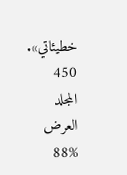خطيئاتي».
450
المجلد
العرض
88%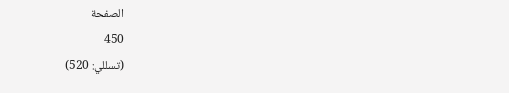الصفحة
450
(تسللي: 520)